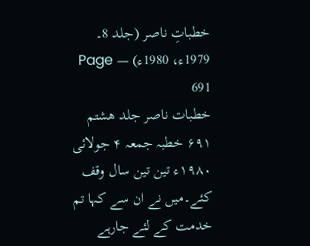خطباتِ ناصر (جلد 8۔ 1979ء، 1980ء) — Page 691
خطبات ناصر جلد هشتم ۶۹۱ خطبہ جمعہ ۴ جولائی ۱۹۸۰ء تین تین سال وقف کئے۔میں نے ان سے کہا تم خدمت کے لئے جارہے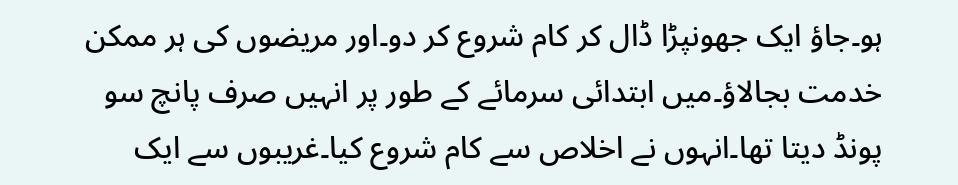ہو۔جاؤ ایک جھونپڑا ڈال کر کام شروع کر دو۔اور مریضوں کی ہر ممکن خدمت بجالاؤ۔میں ابتدائی سرمائے کے طور پر انہیں صرف پانچ سو پونڈ دیتا تھا۔انہوں نے اخلاص سے کام شروع کیا۔غریبوں سے ایک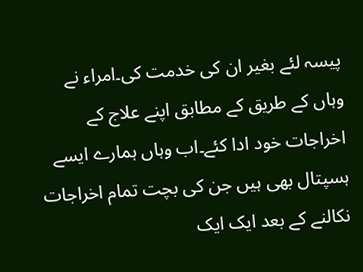پیسہ لئے بغیر ان کی خدمت کی۔امراء نے وہاں کے طریق کے مطابق اپنے علاج کے اخراجات خود ادا کئے۔اب وہاں ہمارے ایسے ہسپتال بھی ہیں جن کی بچت تمام اخراجات نکالنے کے بعد ایک ایک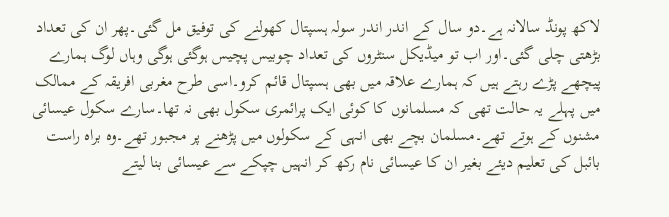لاکھ پونڈ سالانہ ہے۔دو سال کے اندر اندر سولہ ہسپتال کھولنے کی توفیق مل گئی۔پھر ان کی تعداد بڑھتی چلی گئی۔اور اب تو میڈیکل سنٹروں کی تعداد چوبیس پچیس ہوگئی ہوگی وہاں لوگ ہمارے پیچھے پڑے رہتے ہیں کہ ہمارے علاقہ میں بھی ہسپتال قائم کرو۔اسی طرح مغربی افریقہ کے ممالک میں پہلے یہ حالت تھی کہ مسلمانوں کا کوئی ایک پرائمری سکول بھی نہ تھا۔سارے سکول عیسائی مشنوں کے ہوتے تھے۔مسلمان بچے بھی انہی کے سکولوں میں پڑھنے پر مجبور تھے۔وہ براہ راست بائبل کی تعلیم دیئے بغیر ان کا عیسائی نام رکھ کر انہیں چپکے سے عیسائی بنا لیتے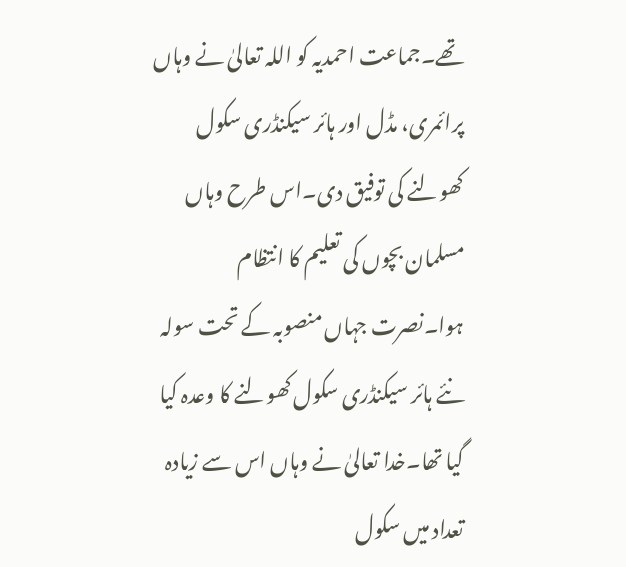تھے۔جماعت احمدیہ کو اللہ تعالیٰ نے وہاں پرائمری، مڈل اور ہائر سیکنڈری سکول کھولنے کی توفیق دی۔اس طرح وہاں مسلمان بچوں کی تعلیم کا انتظام ہوا۔نصرت جہاں منصوبہ کے تحت سولہ نئے ہائر سیکنڈری سکول کھولنے کا وعدہ کیا گیا تھا۔خدا تعالیٰ نے وہاں اس سے زیادہ تعداد میں سکول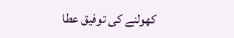کھولنے کی توفیق عطا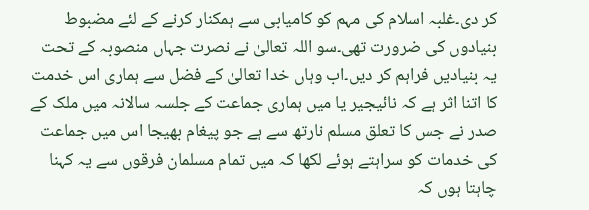کر دی۔غلبہ اسلام کی مہم کو کامیابی سے ہمکنار کرنے کے لئے مضبوط بنیادوں کی ضرورت تھی۔سو اللہ تعالیٰ نے نصرت جہاں منصوبہ کے تحت یہ بنیادیں فراہم کر دیں۔اب وہاں خدا تعالیٰ کے فضل سے ہماری اس خدمت کا اتنا اثر ہے کہ نائیجیر یا میں ہماری جماعت کے جلسہ سالانہ میں ملک کے صدر نے جس کا تعلق مسلم نارتھ سے ہے جو پیغام بھیجا اس میں جماعت کی خدمات کو سراہتے ہوئے لکھا کہ میں تمام مسلمان فرقوں سے یہ کہنا چاہتا ہوں کہ